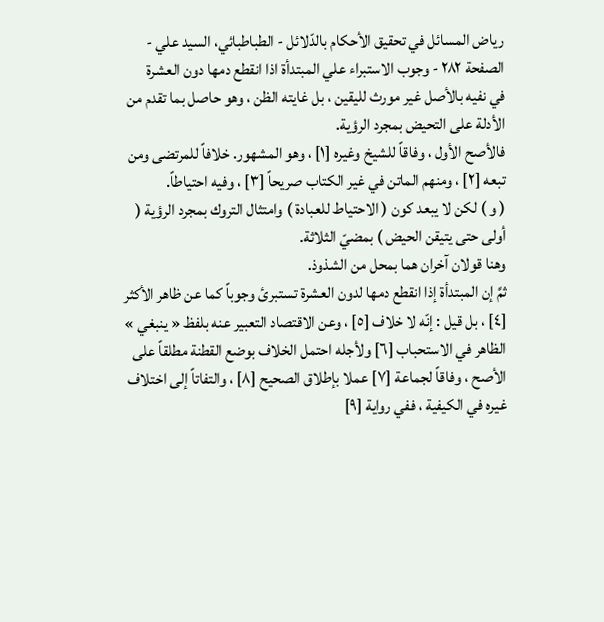رياض المسائل في تحقيق الأحكام بالدّلائل - الطباطبائي، السيد علي - الصفحة ٢٨٢ - وجوب الاستبراء علي المبتدأة اذا انقطع دمها دون العشرة
في نفيه بالأصل غير مورث لليقين ، بل غايته الظن ، وهو حاصل بما تقدم من الأدلة على التحيض بمجرد الرؤية.
فالأصح الأول ، وفاقاً للشيخ وغيره [١] ، وهو المشهور. خلافاً للمرتضى ومن تبعه [٢] ، ومنهم الماتن في غير الكتاب صريحاً [٣] ، وفيه احتياطاً.
( و ) لكن لا يبعد كون ( الاحتياط للعبادة ) وامتثال التروك بمجرد الرؤية ( أولى حتى يتيقن الحيض ) بمضيّ الثلاثة.
وهنا قولان آخران هما بمحل من الشذوذ.
ثمَّ إن المبتدأة إذا انقطع دمها لدون العشرة تستبرئ وجوباً كما عن ظاهر الأكثر [٤] ، بل قيل : إنّه لا خلاف [٥] ، وعن الاقتصاد التعبير عنه بلفظ « ينبغي » الظاهر في الاستحباب [٦] ولأجله احتمل الخلاف بوضع القطنة مطلقاً على الأصح ، وفاقاً لجماعة [٧] عملا بإطلاق الصحيح [٨] ، والتفاتاً إلى اختلاف غيره في الكيفية ، ففي رواية [٩]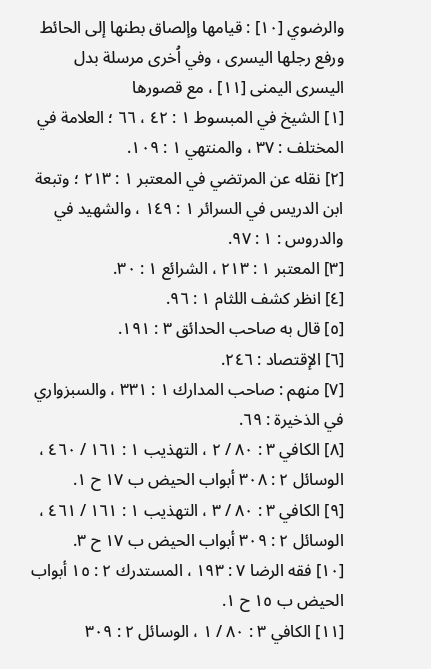والرضوي [١٠] : قيامها وإلصاق بطنها إلى الحائط ورفع رجلها اليسرى ، وفي اُخرى مرسلة بدل اليسرى اليمنى [١١] ، مع قصورها
[١] الشيخ في المبسوط ١ : ٤٢ ، ٦٦ ؛ العلامة في المختلف : ٣٧ ، والمنتهي ١ : ١٠٩.
[٢] نقله عن المرتضي في المعتبر ١ : ٢١٣ ؛ وتبعة ابن الدريس في السرائر ١ : ١٤٩ ، والشهيد في والدروس : ١ : ٩٧.
[٣] المعتبر ١ : ٢١٣ ، الشرائع ١ : ٣٠.
[٤] انظر كشف اللثام ١ : ٩٦.
[٥] قال به صاحب الحدائق ٣ : ١٩١.
[٦] الإقتصاد : ٢٤٦.
[٧] منهم : صاحب المدارك ١ : ٣٣١ ، والسبزواري في الذخيرة : ٦٩.
[٨] الكافي ٣ : ٨٠ / ٢ ، التهذيب ١ : ١٦١ / ٤٦٠ ، الوسائل ٢ : ٣٠٨ أبواب الحيض ب ١٧ ح ١.
[٩] الكافي ٣ : ٨٠ / ٣ ، التهذيب ١ : ١٦١ / ٤٦١ ، الوسائل ٢ : ٣٠٩ أبواب الحيض ب ١٧ ح ٣.
[١٠] فقه الرضا ٧ : ١٩٣ ، المستدرك ٢ : ١٥ أبواب الحيض ب ١٥ ح ١.
[١١] الكافي ٣ : ٨٠ / ١ ، الوسائل ٢ : ٣٠٩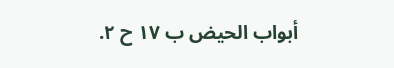أبواب الحيض ب ١٧ ح ٢.